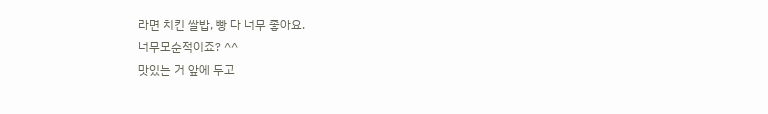라면 치킨 쌀밥, 빵 다 너무 좋아요.
너무모순적이죠? ^^
맛있는 거 앞에 두고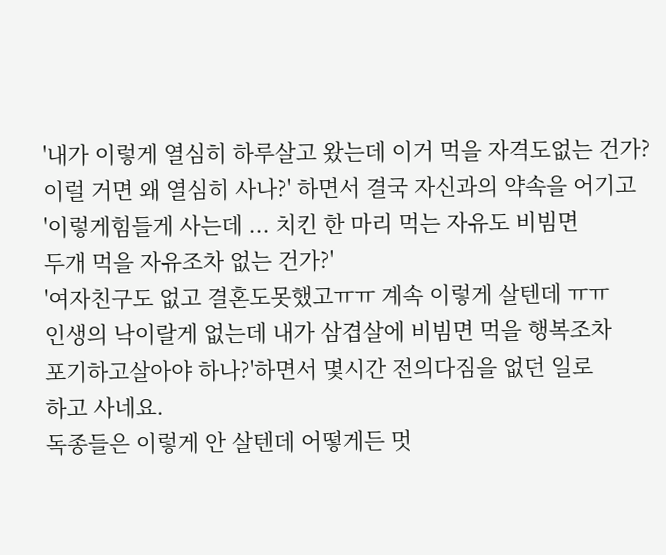'내가 이렇게 열심히 하루살고 왔는데 이거 먹을 자격도없는 건가?
이럴 거면 왜 열심히 사나?' 하면서 결국 자신과의 약속을 어기고
'이렇게힘들게 사는데 ... 치킨 한 마리 먹는 자유도 비빔면
두개 먹을 자유조차 없는 건가?'
'여자친구도 없고 결혼도못했고ㅠㅠ 계속 이렇게 살텐데 ㅠㅠ
인생의 낙이랄게 없는데 내가 삼겹살에 비빔면 먹을 행복조차
포기하고살아야 하나?'하면서 몇시간 전의다짐을 없던 일로
하고 사네요.
독종들은 이렇게 안 살텐데 어떻게든 멋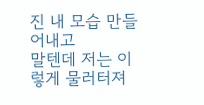진 내 모습 만들어내고
말텐데 저는 이렇게 물러터져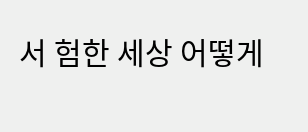서 험한 세상 어떻게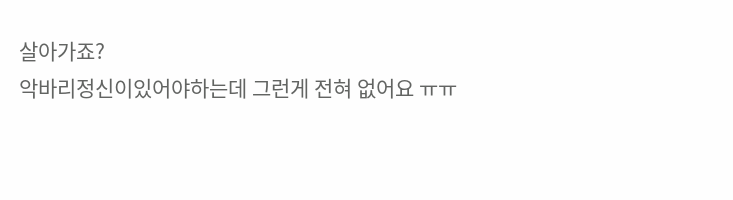살아가죠?
악바리정신이있어야하는데 그런게 전혀 없어요 ㅠㅠ